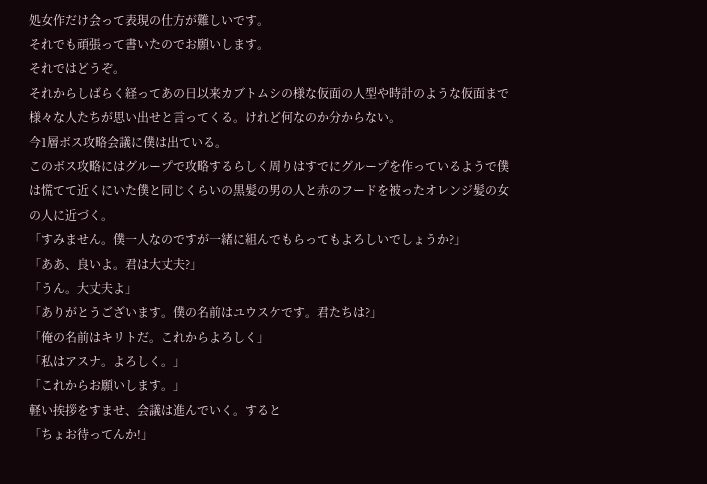処女作だけ会って表現の仕方が難しいです。
それでも頑張って書いたのでお願いします。
それではどうぞ。
それからしばらく経ってあの日以来カブトムシの様な仮面の人型や時計のような仮面まで様々な人たちが思い出せと言ってくる。けれど何なのか分からない。
今1層ボス攻略会議に僕は出ている。
このボス攻略にはグループで攻略するらしく周りはすでにグループを作っているようで僕は慌てて近くにいた僕と同じくらいの黒髪の男の人と赤のフードを被ったオレンジ髪の女の人に近づく。
「すみません。僕一人なのですが一緒に組んでもらってもよろしいでしょうか?」
「ああ、良いよ。君は大丈夫?」
「うん。大丈夫よ」
「ありがとうございます。僕の名前はユウスケです。君たちは?」
「俺の名前はキリトだ。これからよろしく」
「私はアスナ。よろしく。」
「これからお願いします。」
軽い挨拶をすませ、会議は進んでいく。すると
「ちょお待ってんか!」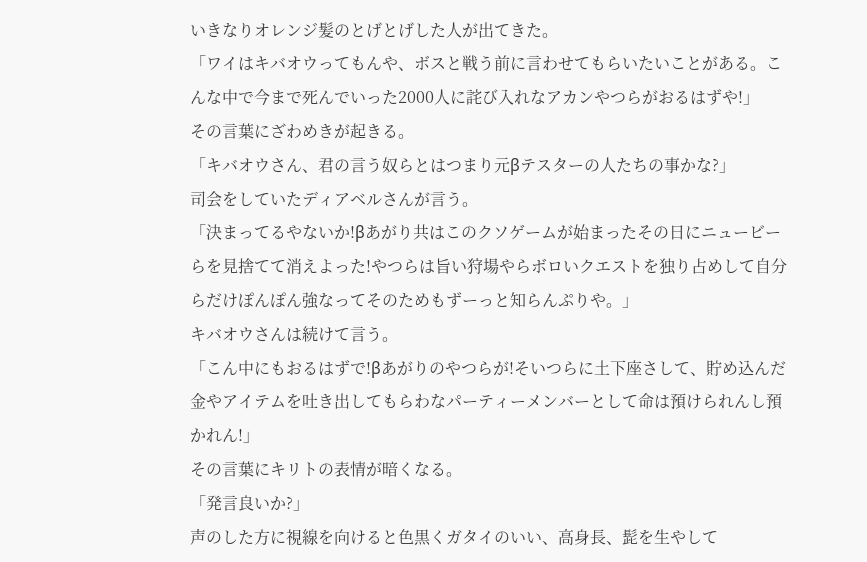いきなりオレンジ髪のとげとげした人が出てきた。
「ワイはキバオウってもんや、ボスと戦う前に言わせてもらいたいことがある。こんな中で今まで死んでいった2000人に詫び入れなアカンやつらがおるはずや!」
その言葉にざわめきが起きる。
「キバオウさん、君の言う奴らとはつまり元βテスターの人たちの事かな?」
司会をしていたディアベルさんが言う。
「決まってるやないか!βあがり共はこのクソゲームが始まったその日にニュービーらを見捨てて消えよった!やつらは旨い狩場やらボロいクエストを独り占めして自分らだけぽんぽん強なってそのためもずーっと知らんぷりや。」
キバオウさんは続けて言う。
「こん中にもおるはずで!βあがりのやつらが!そいつらに土下座さして、貯め込んだ金やアイテムを吐き出してもらわなパーティーメンバーとして命は預けられんし預かれん!」
その言葉にキリトの表情が暗くなる。
「発言良いか?」
声のした方に視線を向けると色黒くガタイのいい、高身長、髭を生やして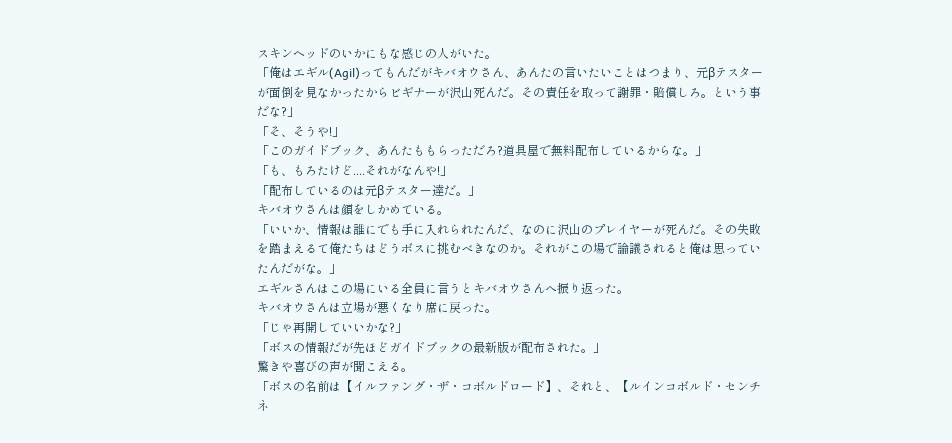スキンヘッドのいかにもな感じの人がいた。
「俺はエギル(Agil)ってもんだがキバオウさん、あんたの言いたいことはつまり、元βテスターが面倒を見なかったからビギナーが沢山死んだ。その責任を取って謝罪・賠償しろ。という事だな?」
「そ、そうや!」
「このガイドブック、あんたももらっただろ?道具屋で無料配布しているからな。」
「も、もろたけど....それがなんや!」
「配布しているのは元βテスター達だ。」
キバオウさんは顔をしかめている。
「いいか、情報は誰にでも手に入れられたんだ、なのに沢山のプレイヤーが死んだ。その失敗を踏まえるて俺たちはどうボスに挑むべきなのか。それがこの場で論議されると俺は思っていたんだがな。」
エギルさんはこの場にいる全員に言うとキバオウさんへ振り返った。
キバオウさんは立場が悪くなり席に戻った。
「じゃ再開していいかな?」
「ボスの情報だが先ほどガイドブックの最新版が配布された。」
驚きや喜びの声が聞こえる。
「ボスの名前は【イルファング・ザ・コボルドロード】、それと、【ルインコボルド・センチネ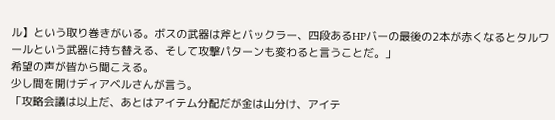ル】という取り巻きがいる。ボスの武器は斧とバックラー、四段あるHPバーの最後の2本が赤くなるとタルワールという武器に持ち替える、そして攻撃パターンも変わると言うことだ。」
希望の声が皆から聞こえる。
少し間を開けディアベルさんが言う。
「攻略会議は以上だ、あとはアイテム分配だが金は山分け、アイテ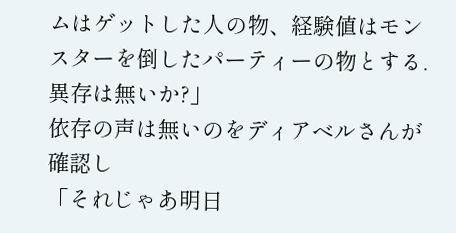ムはゲットした人の物、経験値はモンスターを倒したパーティーの物とする.異存は無いか?」
依存の声は無いのをディアベルさんが確認し
「それじゃあ明日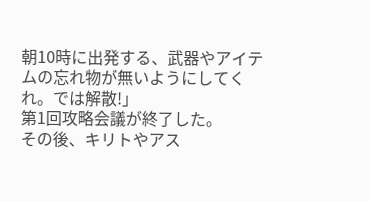朝10時に出発する、武器やアイテムの忘れ物が無いようにしてくれ。では解散!」
第1回攻略会議が終了した。
その後、キリトやアス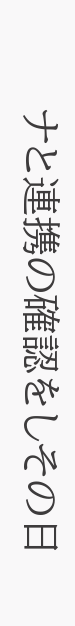ナと連携の確認をしその日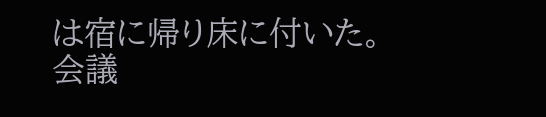は宿に帰り床に付いた。
会議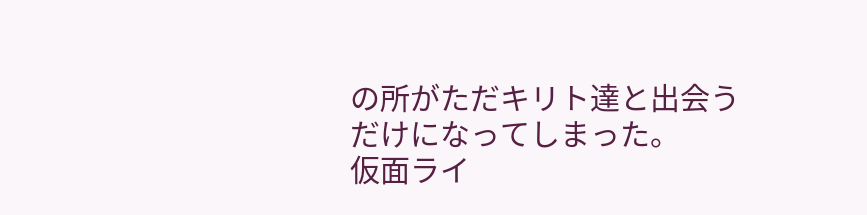の所がただキリト達と出会うだけになってしまった。
仮面ライ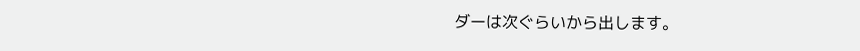ダーは次ぐらいから出します。